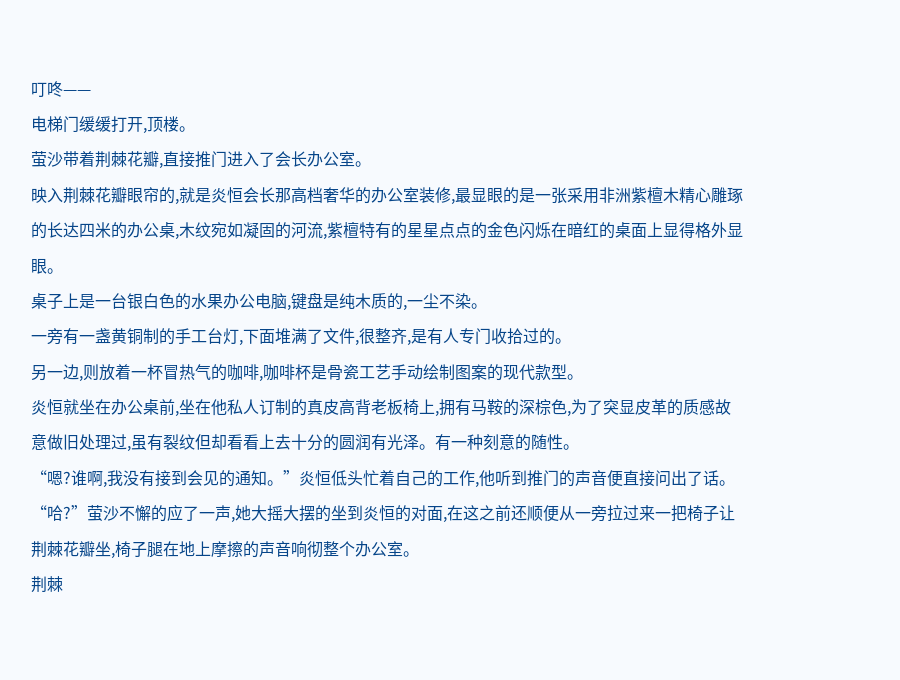叮咚——
电梯门缓缓打开,顶楼。
萤沙带着荆棘花瓣,直接推门进入了会长办公室。
映入荆棘花瓣眼帘的,就是炎恒会长那高档奢华的办公室装修,最显眼的是一张采用非洲紫檀木精心雕琢的长达四米的办公桌,木纹宛如凝固的河流,紫檀特有的星星点点的金色闪烁在暗红的桌面上显得格外显眼。
桌子上是一台银白色的水果办公电脑,键盘是纯木质的,一尘不染。
一旁有一盏黄铜制的手工台灯,下面堆满了文件,很整齐,是有人专门收拾过的。
另一边,则放着一杯冒热气的咖啡,咖啡杯是骨瓷工艺手动绘制图案的现代款型。
炎恒就坐在办公桌前,坐在他私人订制的真皮高背老板椅上,拥有马鞍的深棕色,为了突显皮革的质感故意做旧处理过,虽有裂纹但却看看上去十分的圆润有光泽。有一种刻意的随性。
“嗯?谁啊,我没有接到会见的通知。”炎恒低头忙着自己的工作,他听到推门的声音便直接问出了话。
“哈?”萤沙不懈的应了一声,她大摇大摆的坐到炎恒的对面,在这之前还顺便从一旁拉过来一把椅子让荆棘花瓣坐,椅子腿在地上摩擦的声音响彻整个办公室。
荆棘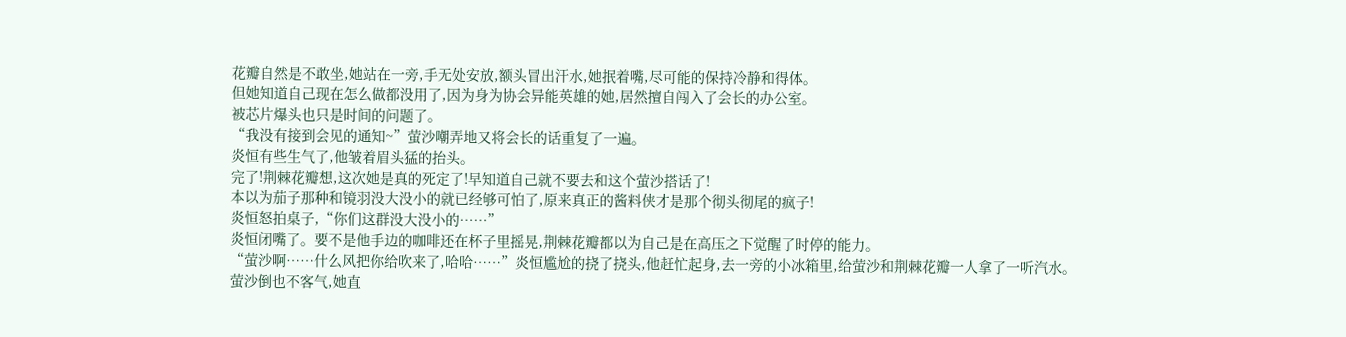花瓣自然是不敢坐,她站在一旁,手无处安放,额头冒出汗水,她抿着嘴,尽可能的保持冷静和得体。
但她知道自己现在怎么做都没用了,因为身为协会异能英雄的她,居然擅自闯入了会长的办公室。
被芯片爆头也只是时间的问题了。
“我没有接到会见的通知~”萤沙嘲弄地又将会长的话重复了一遍。
炎恒有些生气了,他皱着眉头猛的抬头。
完了!荆棘花瓣想,这次她是真的死定了!早知道自己就不要去和这个萤沙搭话了!
本以为茄子那种和镜羽没大没小的就已经够可怕了,原来真正的酱料侠才是那个彻头彻尾的疯子!
炎恒怒拍桌子,“你们这群没大没小的……”
炎恒闭嘴了。要不是他手边的咖啡还在杯子里摇晃,荆棘花瓣都以为自己是在高压之下觉醒了时停的能力。
“萤沙啊……什么风把你给吹来了,哈哈……”炎恒尴尬的挠了挠头,他赶忙起身,去一旁的小冰箱里,给萤沙和荆棘花瓣一人拿了一听汽水。
萤沙倒也不客气,她直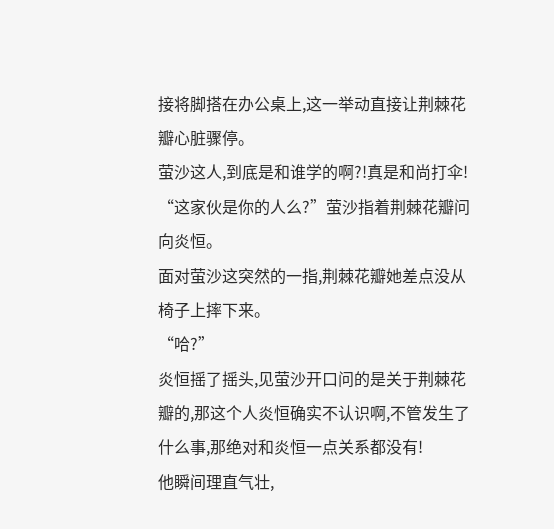接将脚搭在办公桌上,这一举动直接让荆棘花瓣心脏骤停。
萤沙这人,到底是和谁学的啊?!真是和尚打伞!
“这家伙是你的人么?”萤沙指着荆棘花瓣问向炎恒。
面对萤沙这突然的一指,荆棘花瓣她差点没从椅子上摔下来。
“哈?”
炎恒摇了摇头,见萤沙开口问的是关于荆棘花瓣的,那这个人炎恒确实不认识啊,不管发生了什么事,那绝对和炎恒一点关系都没有!
他瞬间理直气壮,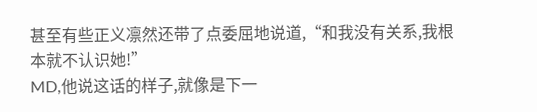甚至有些正义凛然还带了点委屈地说道,“和我没有关系,我根本就不认识她!”
MD,他说这话的样子,就像是下一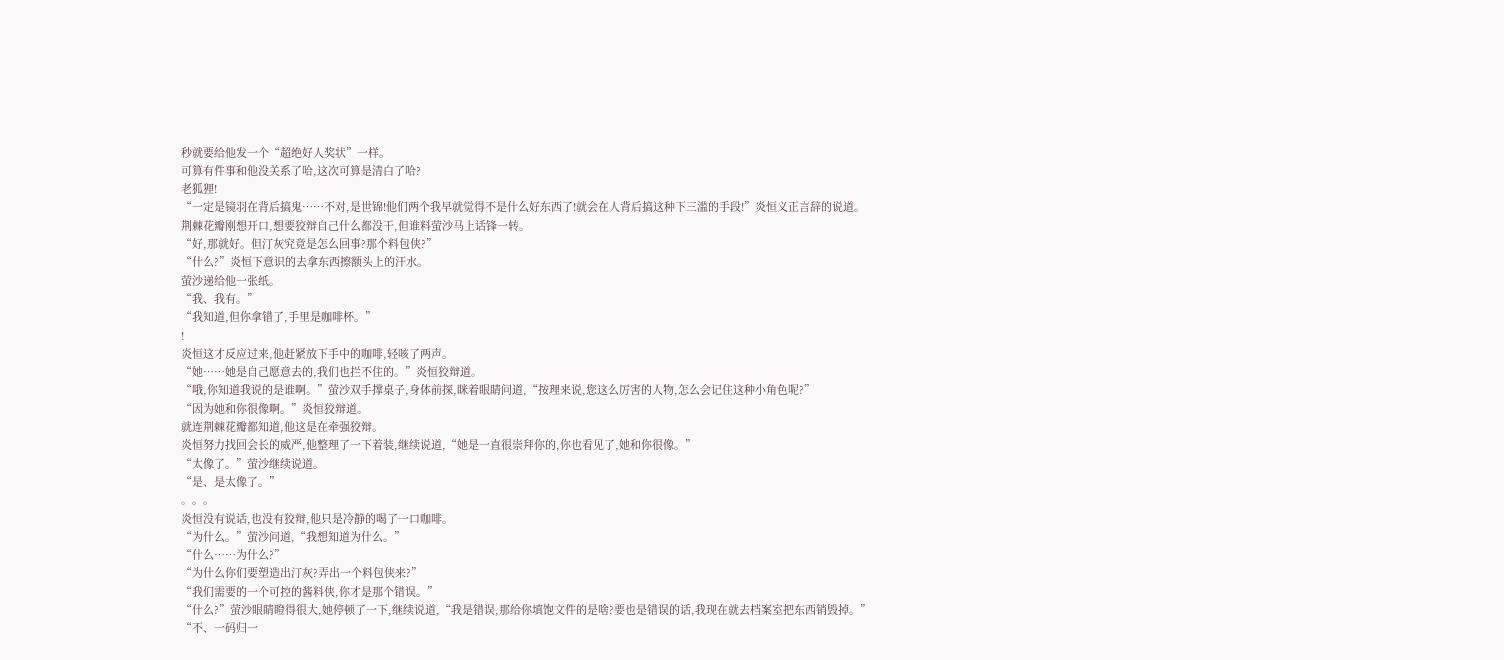秒就要给他发一个“超绝好人奖状”一样。
可算有件事和他没关系了哈,这次可算是清白了哈?
老狐狸!
“一定是镜羽在背后搞鬼……不对,是世锦!他们两个我早就觉得不是什么好东西了!就会在人背后搞这种下三滥的手段!”炎恒义正言辞的说道。
荆棘花瓣刚想开口,想要狡辩自己什么都没干,但谁料萤沙马上话锋一转。
“好,那就好。但汀灰究竟是怎么回事?那个料包侠?”
“什么?”炎恒下意识的去拿东西擦额头上的汗水。
萤沙递给他一张纸。
“我、我有。”
“我知道,但你拿错了,手里是咖啡杯。”
!
炎恒这才反应过来,他赶紧放下手中的咖啡,轻咳了两声。
“她……她是自己愿意去的,我们也拦不住的。”炎恒狡辩道。
“哦,你知道我说的是谁啊。”萤沙双手撑桌子,身体前探,眯着眼睛问道,“按理来说,您这么厉害的人物,怎么会记住这种小角色呢?”
“因为她和你很像啊。”炎恒狡辩道。
就连荆棘花瓣都知道,他这是在牵强狡辩。
炎恒努力找回会长的威严,他整理了一下着装,继续说道,“她是一直很崇拜你的,你也看见了,她和你很像。”
“太像了。”萤沙继续说道。
“是、是太像了。”
。。。
炎恒没有说话,也没有狡辩,他只是冷静的喝了一口咖啡。
“为什么。”萤沙问道,“我想知道为什么。”
“什么……为什么?”
“为什么你们要塑造出汀灰?弄出一个料包侠来?”
“我们需要的一个可控的酱料侠,你才是那个错误。”
“什么?”萤沙眼睛瞪得很大,她停顿了一下,继续说道,“我是错误,那给你填饱文件的是啥?要也是错误的话,我现在就去档案室把东西销毁掉。”
“不、一码归一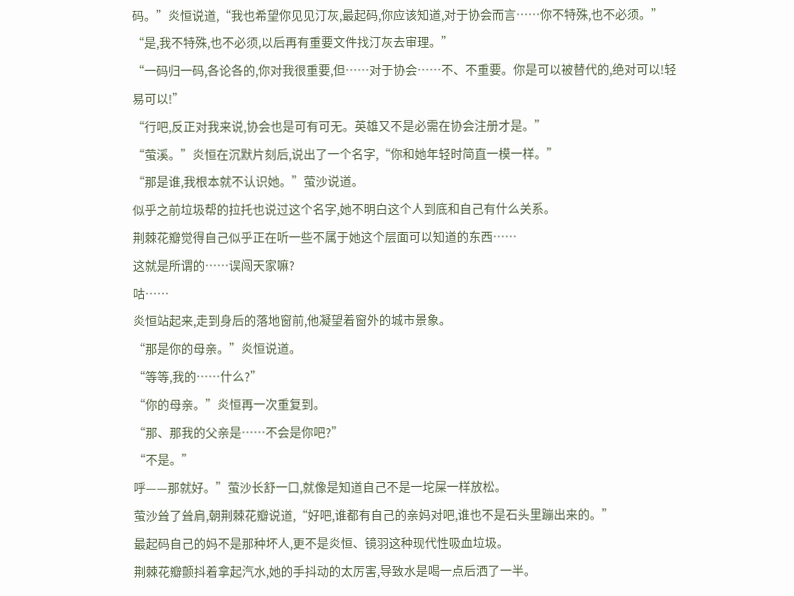码。”炎恒说道,“我也希望你见见汀灰,最起码,你应该知道,对于协会而言……你不特殊,也不必须。”
“是,我不特殊,也不必须,以后再有重要文件找汀灰去审理。”
“一码归一码,各论各的,你对我很重要,但……对于协会……不、不重要。你是可以被替代的,绝对可以!轻易可以!”
“行吧,反正对我来说,协会也是可有可无。英雄又不是必需在协会注册才是。”
“萤溪。”炎恒在沉默片刻后,说出了一个名字,“你和她年轻时简直一模一样。”
“那是谁,我根本就不认识她。”萤沙说道。
似乎之前垃圾帮的拉托也说过这个名字,她不明白这个人到底和自己有什么关系。
荆棘花瓣觉得自己似乎正在听一些不属于她这个层面可以知道的东西……
这就是所谓的……误闯天家嘛?
咕……
炎恒站起来,走到身后的落地窗前,他凝望着窗外的城市景象。
“那是你的母亲。”炎恒说道。
“等等,我的……什么?”
“你的母亲。”炎恒再一次重复到。
“那、那我的父亲是……不会是你吧?”
“不是。”
呼——那就好。”萤沙长舒一口,就像是知道自己不是一坨屎一样放松。
萤沙耸了耸肩,朝荆棘花瓣说道,“好吧,谁都有自己的亲妈对吧,谁也不是石头里蹦出来的。”
最起码自己的妈不是那种坏人,更不是炎恒、镜羽这种现代性吸血垃圾。
荆棘花瓣颤抖着拿起汽水,她的手抖动的太厉害,导致水是喝一点后洒了一半。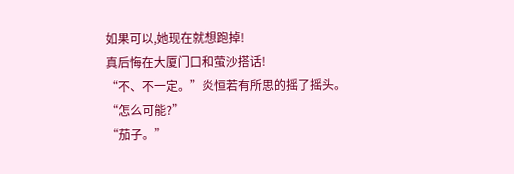如果可以,她现在就想跑掉!
真后悔在大厦门口和萤沙搭话!
“不、不一定。”炎恒若有所思的摇了摇头。
“怎么可能?”
“茄子。”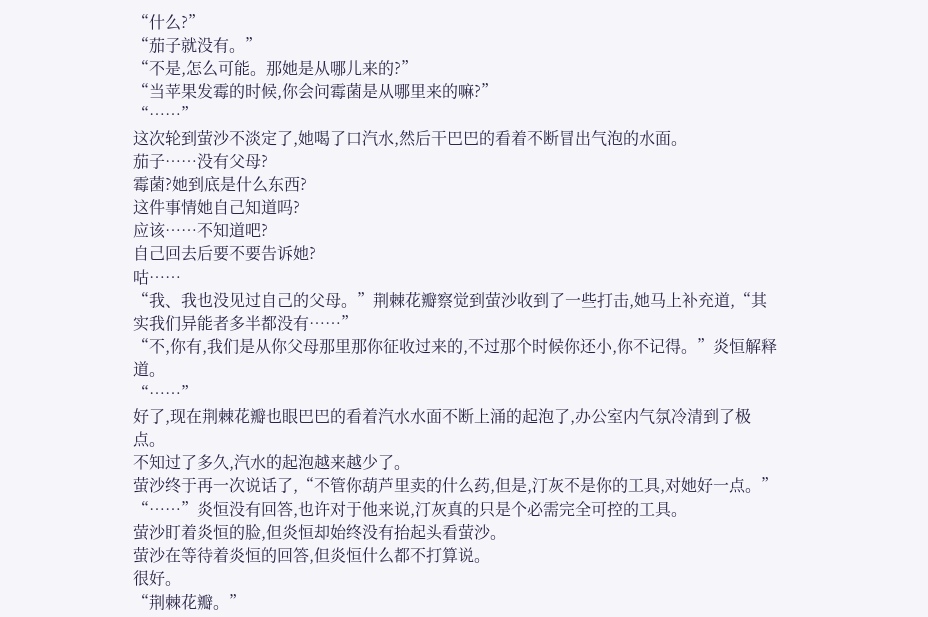“什么?”
“茄子就没有。”
“不是,怎么可能。那她是从哪儿来的?”
“当苹果发霉的时候,你会问霉菌是从哪里来的嘛?”
“……”
这次轮到萤沙不淡定了,她喝了口汽水,然后干巴巴的看着不断冒出气泡的水面。
茄子……没有父母?
霉菌?她到底是什么东西?
这件事情她自己知道吗?
应该……不知道吧?
自己回去后要不要告诉她?
咕……
“我、我也没见过自己的父母。”荆棘花瓣察觉到萤沙收到了一些打击,她马上补充道,“其实我们异能者多半都没有……”
“不,你有,我们是从你父母那里那你征收过来的,不过那个时候你还小,你不记得。”炎恒解释道。
“……”
好了,现在荆棘花瓣也眼巴巴的看着汽水水面不断上涌的起泡了,办公室内气氛冷清到了极点。
不知过了多久,汽水的起泡越来越少了。
萤沙终于再一次说话了,“不管你葫芦里卖的什么药,但是,汀灰不是你的工具,对她好一点。”
“……”炎恒没有回答,也许对于他来说,汀灰真的只是个必需完全可控的工具。
萤沙盯着炎恒的脸,但炎恒却始终没有抬起头看萤沙。
萤沙在等待着炎恒的回答,但炎恒什么都不打算说。
很好。
“荆棘花瓣。”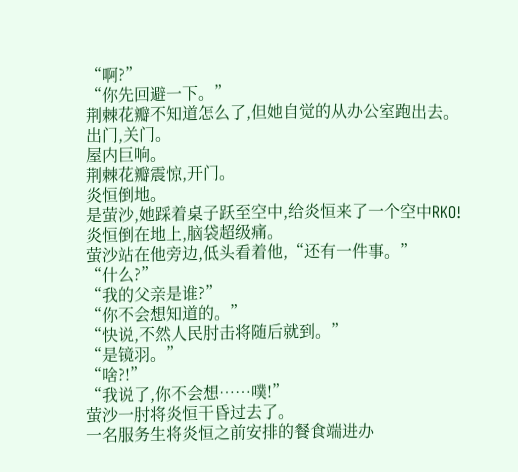“啊?”
“你先回避一下。”
荆棘花瓣不知道怎么了,但她自觉的从办公室跑出去。
出门,关门。
屋内巨响。
荆棘花瓣震惊,开门。
炎恒倒地。
是萤沙,她踩着桌子跃至空中,给炎恒来了一个空中RKO!
炎恒倒在地上,脑袋超级痛。
萤沙站在他旁边,低头看着他,“还有一件事。”
“什么?”
“我的父亲是谁?”
“你不会想知道的。”
“快说,不然人民肘击将随后就到。”
“是镜羽。”
“啥?!”
“我说了,你不会想……噗!”
萤沙一肘将炎恒干昏过去了。
一名服务生将炎恒之前安排的餐食端进办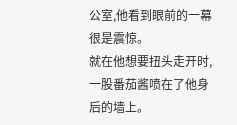公室,他看到眼前的一幕很是震惊。
就在他想要扭头走开时,一股番茄酱喷在了他身后的墙上。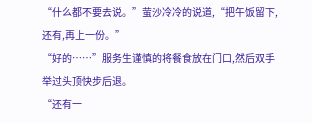“什么都不要去说。”萤沙冷冷的说道,“把午饭留下,还有,再上一份。”
“好的……”服务生谨慎的将餐食放在门口,然后双手举过头顶快步后退。
“还有一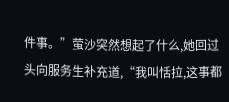件事。”萤沙突然想起了什么,她回过头向服务生补充道,“我叫恬拉,这事都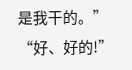是我干的。”
“好、好的!”